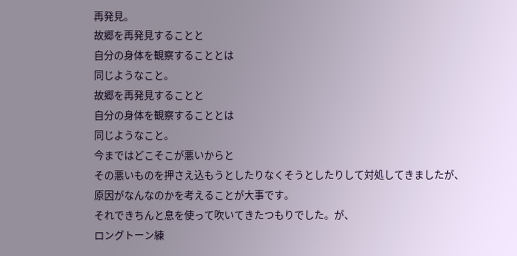再発見。
故郷を再発見することと
自分の身体を観察することとは
同じようなこと。
故郷を再発見することと
自分の身体を観察することとは
同じようなこと。
今まではどこそこが悪いからと
その悪いものを押さえ込もうとしたりなくそうとしたりして対処してきましたが、
原因がなんなのかを考えることが大事です。
それできちんと息を使って吹いてきたつもりでした。が、
ロングトーン練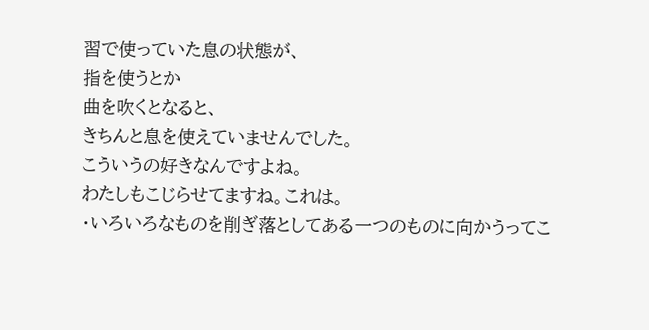習で使っていた息の状態が、
指を使うとか
曲を吹くとなると、
きちんと息を使えていませんでした。
こういうの好きなんですよね。
わたしもこじらせてますね。これは。
・いろいろなものを削ぎ落としてある一つのものに向かうってこ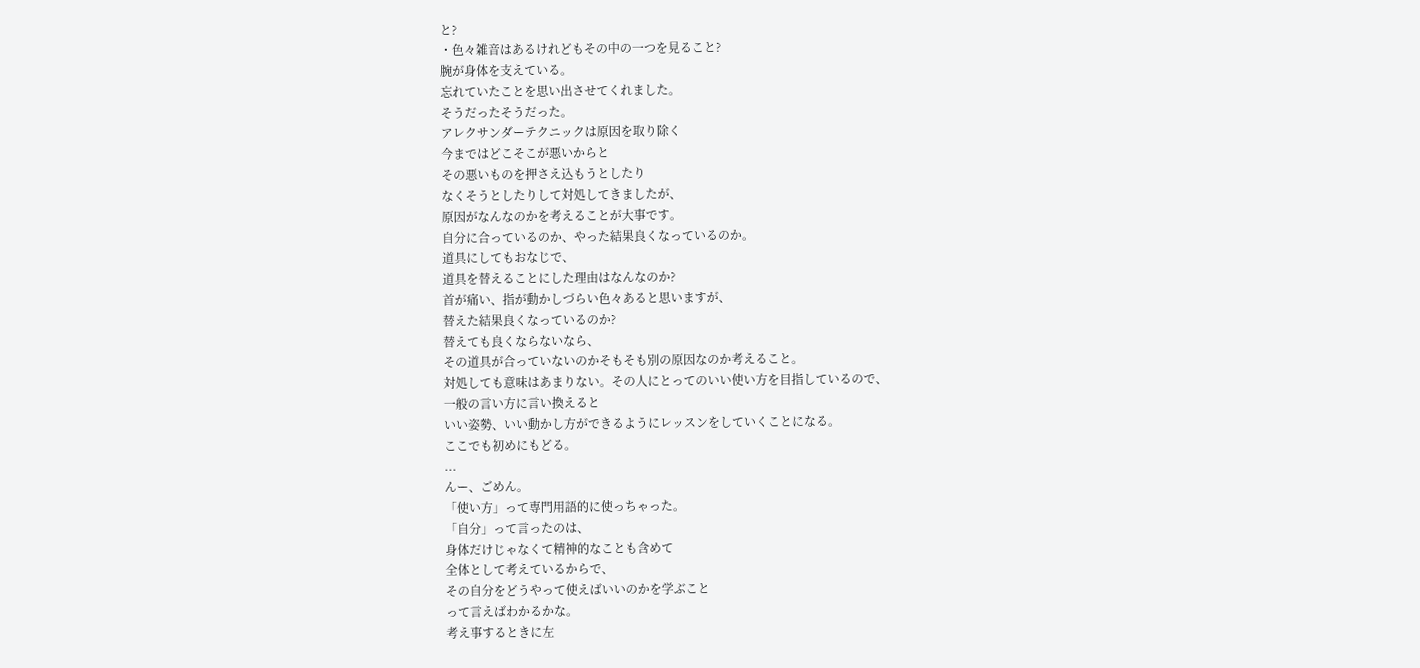と?
・色々雑音はあるけれどもその中の一つを見ること?
腕が身体を支えている。
忘れていたことを思い出させてくれました。
そうだったそうだった。
アレクサンダーテクニックは原因を取り除く
今まではどこそこが悪いからと
その悪いものを押さえ込もうとしたり
なくそうとしたりして対処してきましたが、
原因がなんなのかを考えることが大事です。
自分に合っているのか、やった結果良くなっているのか。
道具にしてもおなじで、
道具を替えることにした理由はなんなのか?
首が痛い、指が動かしづらい色々あると思いますが、
替えた結果良くなっているのか?
替えても良くならないなら、
その道具が合っていないのかそもそも別の原因なのか考えること。
対処しても意味はあまりない。その人にとってのいい使い方を目指しているので、
一般の言い方に言い換えると
いい姿勢、いい動かし方ができるようにレッスンをしていくことになる。
ここでも初めにもどる。
...
んー、ごめん。
「使い方」って専門用語的に使っちゃった。
「自分」って言ったのは、
身体だけじゃなくて精神的なことも含めて
全体として考えているからで、
その自分をどうやって使えばいいのかを学ぶこと
って言えばわかるかな。
考え事するときに左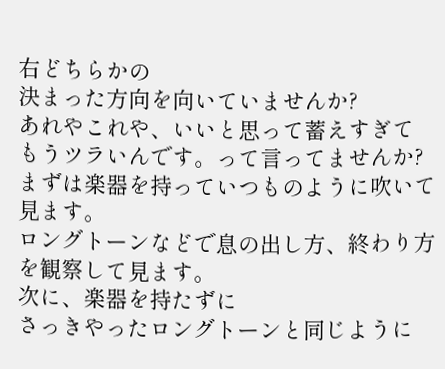右どちらかの
決まった方向を向いていませんか?
あれやこれや、いいと思って蓄えすぎて
もうツラいんです。って言ってませんか?
まずは楽器を持っていつものように吹いて見ます。
ロングトーンなどで息の出し方、終わり方を観察して見ます。
次に、楽器を持たずに
さっきやったロングトーンと同じように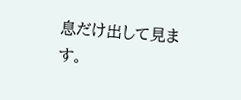息だけ出して見ます。